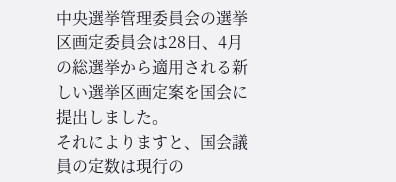中央選挙管理委員会の選挙区画定委員会は28日、4月の総選挙から適用される新しい選挙区画定案を国会に提出しました。
それによりますと、国会議員の定数は現行の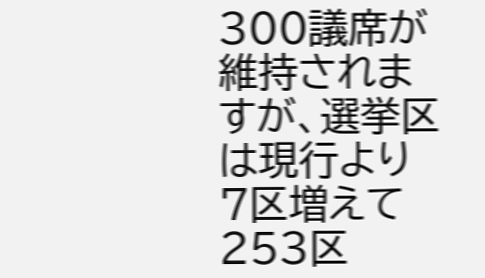300議席が維持されますが、選挙区は現行より7区増えて253区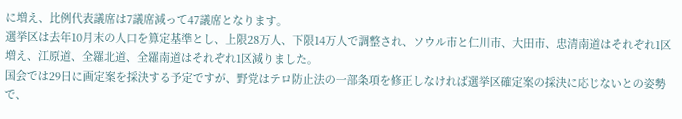に増え、比例代表議席は7議席減って47議席となります。
選挙区は去年10月末の人口を算定基準とし、上限28万人、下限14万人で調整され、ソウル市と仁川市、大田市、忠清南道はそれぞれ1区増え、江原道、全羅北道、全羅南道はそれぞれ1区減りました。
国会では29日に画定案を採決する予定ですが、野党はテロ防止法の一部条項を修正しなければ選挙区確定案の採決に応じないとの姿勢で、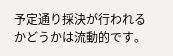予定通り採決が行われるかどうかは流動的です。